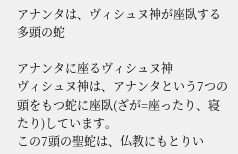アナンタは、ヴィシュヌ神が座臥する多頭の蛇

アナンタに座るヴィシュヌ神
ヴィシュヌ神は、アナンタという7つの頭をもつ蛇に座臥(ざが=座ったり、寝たり)しています。
この7頭の聖蛇は、仏教にもとりい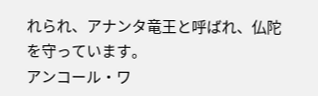れられ、アナンタ竜王と呼ばれ、仏陀を守っています。
アンコール・ワ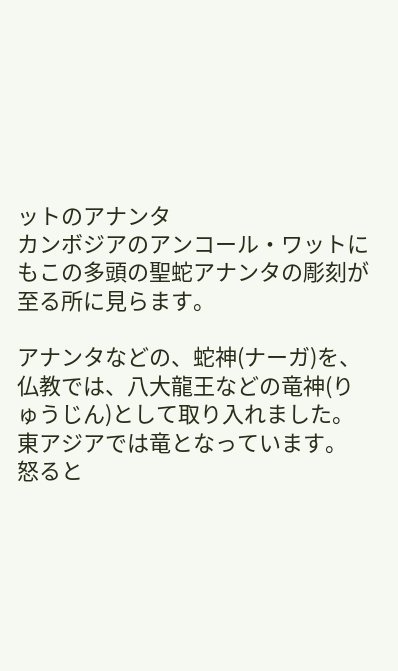ットのアナンタ
カンボジアのアンコール・ワットにもこの多頭の聖蛇アナンタの彫刻が至る所に見らます。

アナンタなどの、蛇神(ナーガ)を、仏教では、八大龍王などの竜神(りゅうじん)として取り入れました。
東アジアでは竜となっています。
怒ると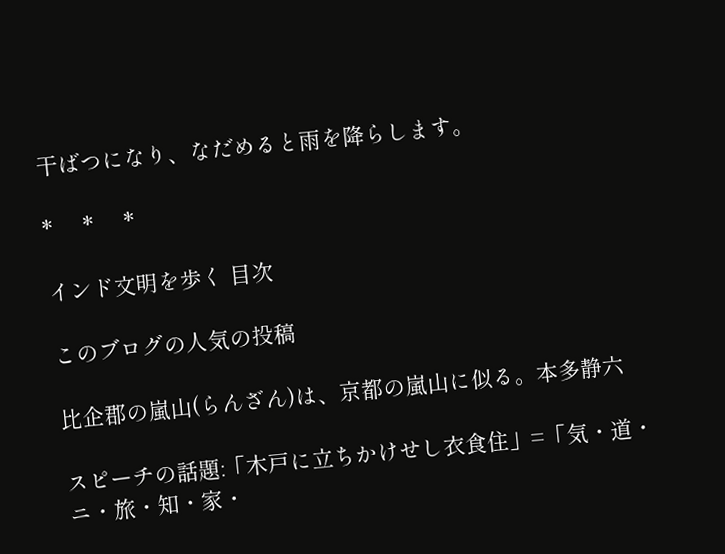干ばつになり、なだめると雨を降らします。

*     *     *

インド文明を歩く 目次

このブログの人気の投稿

比企郡の嵐山(らんざん)は、京都の嵐山に似る。本多静六

スピーチの話題:「木戸に立ちかけせし衣食住」=「気・道・ニ・旅・知・家・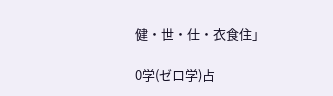健・世・仕・衣食住」

0学(ゼロ学)占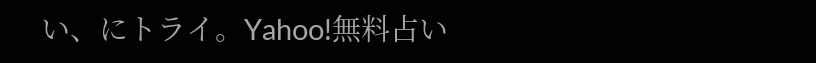い、にトライ。Yahoo!無料占い